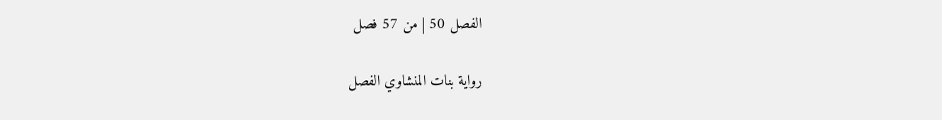الفصل 50 | من 57 فصل

رواية بنات المنشاوي الفصل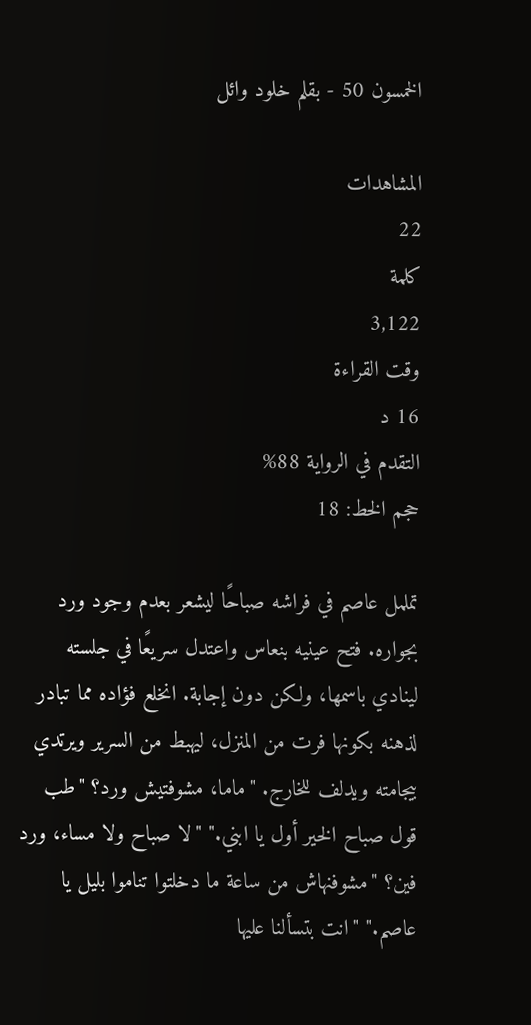الخمسون 50 - بقلم خلود وائل

المشاهدات
22
كلمة
3,122
وقت القراءة
16 د
التقدم في الرواية 88%
حجم الخط: 18

تململ عاصم في فراشه صباحًا ليشعر بعدم وجود ورد بجواره. فتح عينيه بنعاس واعتدل سريعًا في جلسته لينادي باسمها، ولكن دون إجابة. انخلع فؤاده مما تبادر لذهنه بكونها فرت من المنزل، ليهبط من السرير ويرتدي بيجامته ويدلف للخارج. "ماما، مشوفتيش ورد؟ "طب قول صباح الخير أول يا ابني." "لا صباح ولا مساء، ورد فين؟ "مشوفنهاش من ساعة ما دخلتوا تناموا بليل يا عاصم." "انت بتسألنا عليها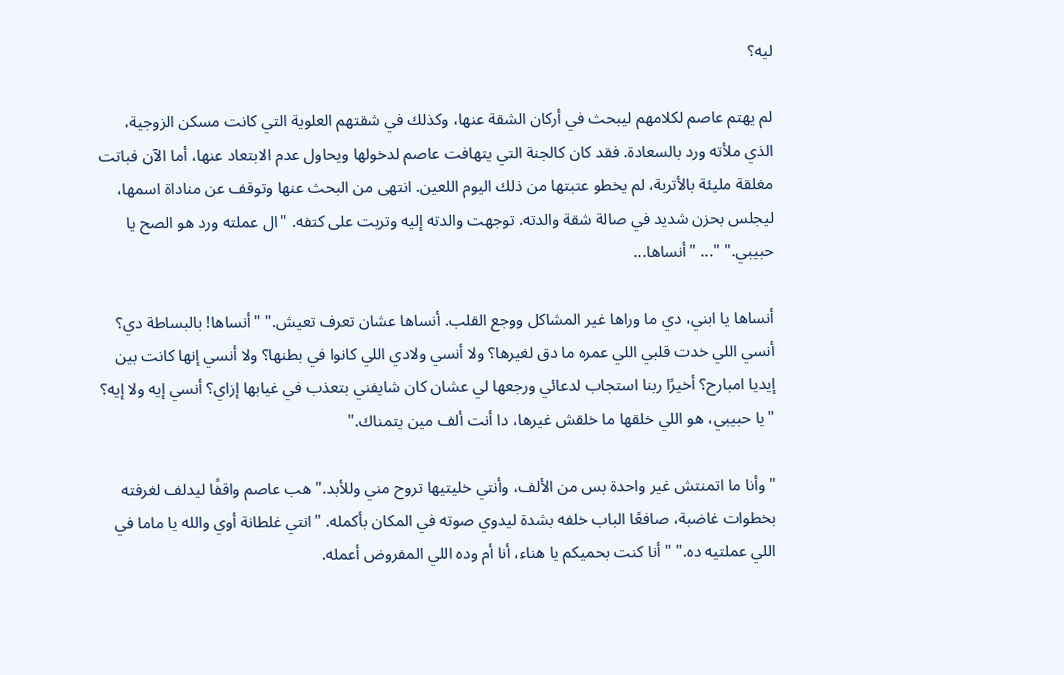ليه؟

لم يهتم عاصم لكلامهم ليبحث في أركان الشقة عنها، وكذلك في شقتهم العلوية التي كانت مسكن الزوجية، الذي ملأته ورد بالسعادة. فقد كان كالجنة التي يتهافت عاصم لدخولها ويحاول عدم الابتعاد عنها، أما الآن فباتت مغلقة مليئة بالأتربة، لم يخطو عتبتها من ذلك اليوم اللعين. انتهى من البحث عنها وتوقف عن مناداة اسمها، ليجلس بحزن شديد في صالة شقة والدته. توجهت والدته إليه وتربت على كتفه. "ال عملته ورد هو الصح يا حبيبي." "... "أنساها...

أنساها يا ابني، دي ما وراها غير المشاكل ووجع القلب. أنساها عشان تعرف تعيش." "أنساها! بالبساطة دي؟ أنسي اللي خدت قلبي اللي عمره ما دق لغيرها؟ ولا أنسي ولادي اللي كانوا في بطنها؟ ولا أنسي إنها كانت بين إيديا امبارح؟ أخيرًا ربنا استجاب لدعائي ورجعها لي عشان كان شايفني بتعذب في غيابها إزاي؟ أنسي إيه ولا إيه؟ "يا حبيبي، هو اللي خلقها ما خلقش غيرها، دا أنت ألف مين يتمناك."

"وأنا ما اتمنتش غير واحدة بس من الألف، وأنتي خليتيها تروح مني وللأبد." هب عاصم واقفًا ليدلف لغرفته بخطوات غاضبة، صافعًا الباب خلفه بشدة ليدوي صوته في المكان بأكمله. "انتي غلطانة أوي والله يا ماما في اللي عملتيه ده." "أنا كنت بحميكم يا هناء، أنا أم وده اللي المفروض أعمله.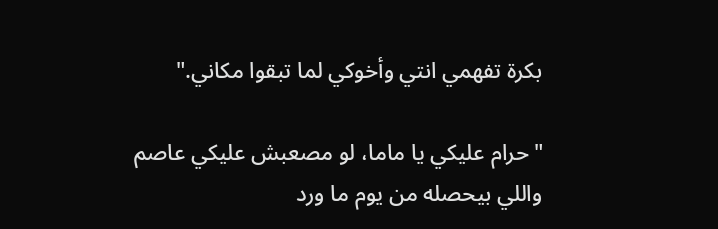بكرة تفهمي انتي وأخوكي لما تبقوا مكاني."

"حرام عليكي يا ماما، لو مصعبش عليكي عاصم واللي بيحصله من يوم ما ورد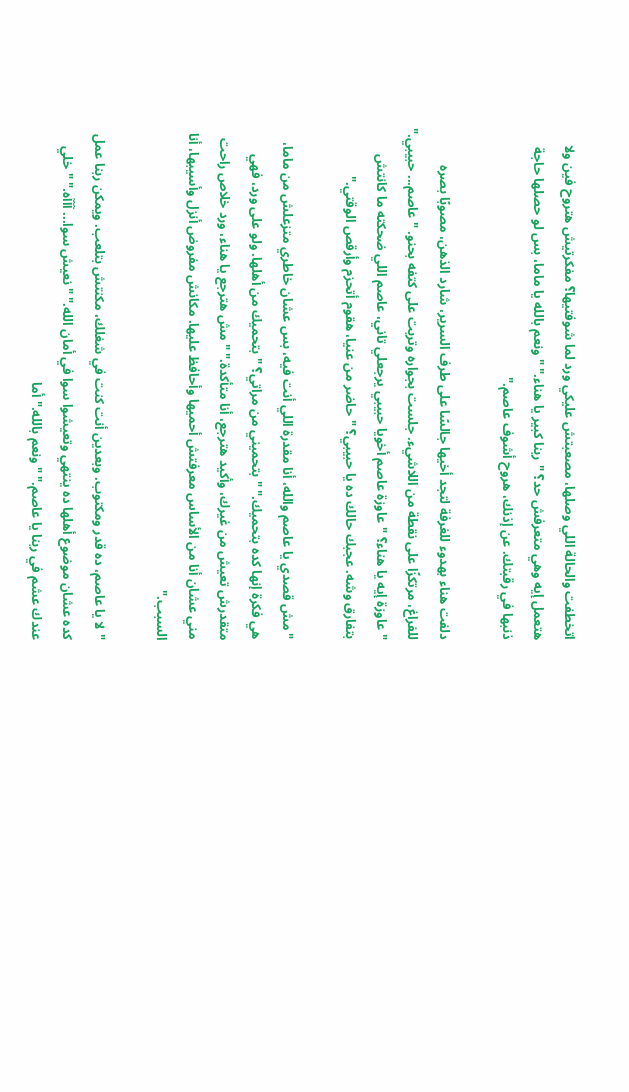اتخطفت والحالة اللي وصلها، مصعبتش عليكي ورد لما شوفتيها؟ مفكرتيش هتروح فين ولا هتعمل إيه وهي متعرفش حد؟ "ربنا كبير يا هناء." "ونعم بالله يا ماما، بس لو حصلها حاجة ذنبها في رقبتك. عن إذنك، هروح أشوف عاصم."

دلفت هناء بهدوء للغرفة لتجد أخيها جالسًا على طرف السرير، شارد الذهن، مصوبًا بصره للفراغ، مرتكزًا على نقطة من اللاشيء. جلست بجواره وتربت على كتفه بحنو. "عاصم... حبيبي." "عاوزة إيه يا هناء؟ "عاوزة عاصم أخويا حبيبي يرجعلي تاني، عاصم اللي ضحكته ما كانتش بتفارق وشه. عجبك حالك ده يا حبيبي؟ "حاضر من عنيا، هقوم أتحزم وأرقص الوقتي."

"مش قصدي يا عاصم والله، أنا مقدرة اللي أنت فيه، بس عشان خاطري متزعلش من ماما، هي فكرة إنها كده بتحميك." "بتحميني من مراتي؟ "بتحميك من أهلها. ولو على ورد، فهي متقدرش تعيش من غيرك، وأكيد هترجع، أنا متأكدة." "مش هترجع يا هناء، ورد خلاص راحت مني عشان أنا من الأساس معرفتش أحميها وأحافظ عليها. مكانش مفروض أنزل وأسيبها، أنا السبب."

"لا يا عاصم، ده قدر ومكتوب. وبعدين أنت كنت في شغلك، مكنتش بتلعب. ويمكن ربنا عمل كده عشان موضوع أهلها ده ينتهي وتعيشوا سوا في أمان الله." "نعيش سوا... آآآه." "خلي عندك عشم في ربنا يا عاصم." "ونعم بالله." أما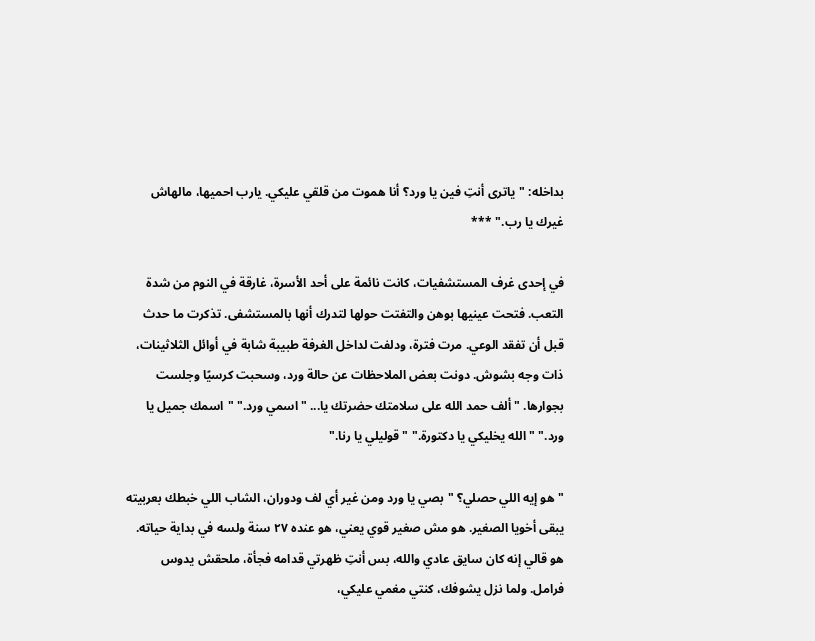بداخله: "ياترى أنتِ فين يا ورد؟ أنا هموت من قلقي عليكي. يارب احميها، مالهاش غيرك يا رب." ***

في إحدى غرف المستشفيات، كانت نائمة على أحد الأسرة، غارقة في النوم من شدة التعب. فتحت عينيها بوهن والتفتت حولها لتدرك أنها بالمستشفى. تذكرت ما حدث قبل أن تفقد الوعي. مرت فترة، ودلفت لداخل الغرفة طبيبة شابة في أوائل الثلاثينات، ذات وجه بشوش. دونت بعض الملاحظات عن حالة ورد، وسحبت كرسيًا وجلست بجوارها. "ألف حمد الله على سلامتك حضرتك يا... "اسمي ورد." "اسمك جميل يا ورد." "الله يخليكي يا دكتورة." "قوليلي يا رنا."

"هو إيه اللي حصلي؟ "بصي يا ورد ومن غير أي لف ودوران، الشاب اللي خبطك بعربيته يبقى أخويا الصغير. هو مش صغير قوي يعني، هو عنده ٢٧ سنة ولسه في بداية حياته. هو قالي إنه كان سايق عادي والله، بس أنتِ ظهرتي قدامه فجأة، ملحقش يدوس فرامل. ولما نزل يشوفك، كنتي مغمي عليكي،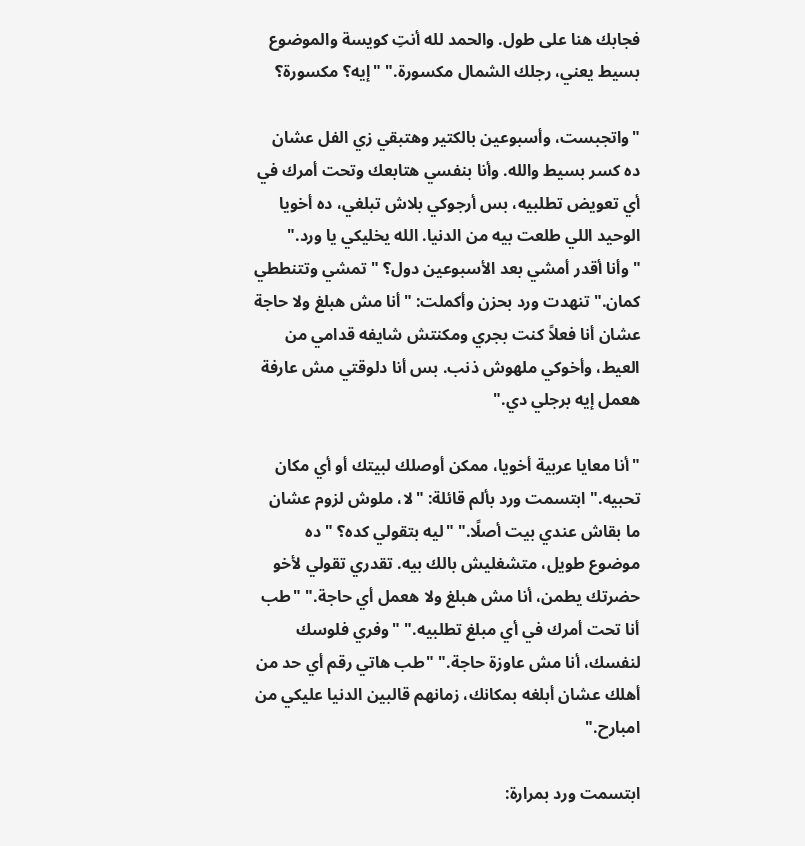فجابك هنا على طول. والحمد لله أنتِ كويسة والموضوع بسيط يعني، رجلك الشمال مكسورة." "إيه؟ مكسورة؟

"واتجبست، وأسبوعين بالكتير وهتبقي زي الفل عشان ده كسر بسيط والله. وأنا بنفسي هتابعك وتحت أمرك في أي تعويض تطلبيه، بس أرجوكي بلاش تبلغي، ده أخويا الوحيد اللي طلعت بيه من الدنيا. الله يخليكي يا ورد." "وأنا أقدر أمشي بعد الأسبوعين دول؟ "تمشي وتتنططي كمان." تنهدت ورد بحزن وأكملت: "أنا مش هبلغ ولا حاجة عشان أنا فعلاً كنت بجري ومكنتش شايفه قدامي من العيط، وأخوكي ملهوش ذنب. بس أنا دلوقتي مش عارفة هعمل إيه برجلي دي."

"أنا معايا عربية أخويا، ممكن أوصلك لبيتك أو أي مكان تحبيه." ابتسمت ورد بألم قائلة: "لا، ملوش لزوم عشان ما بقاش عندي بيت أصلًا." "ليه بتقولي كده؟ "ده موضوع طويل، متشغليش بالك بيه. تقدري تقولي لأخو حضرتك يطمن، أنا مش هبلغ ولا هعمل أي حاجة." "طب أنا تحت أمرك في أي مبلغ تطلبيه." "وفري فلوسك لنفسك، أنا مش عاوزة حاجة." "طب هاتي رقم أي حد من أهلك عشان أبلغه بمكانك، زمانهم قالبين الدنيا عليكي من امبارح."

ابتسمت ورد بمرارة: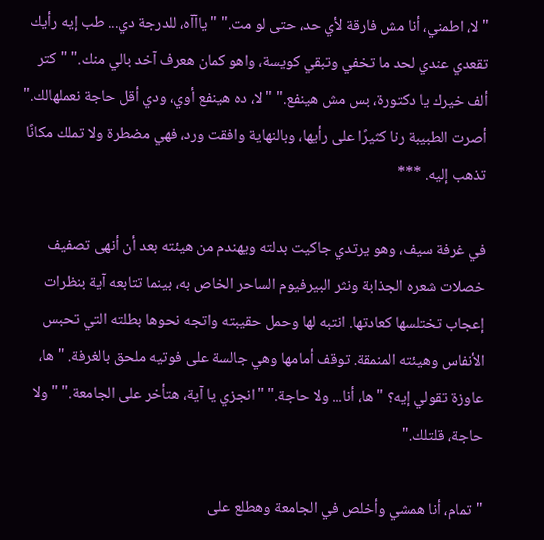"لا، اطمني، أنا مش فارقة لأي حد، حتى لو مت." "ياآآه، للدرجة دي... طب إيه رأيك تقعدي عندي لحد ما تخفي وتبقي كويسة، واهو كمان هعرف آخد بالي منك." "كتر ألف خيرك يا دكتورة، بس مش هينفع." "لا، ده هينفع أوي، ودي أقل حاجة نعملهالك." أصرت الطبيبة رنا كثيرًا على رأيها، وبالنهاية وافقت ورد، فهي مضطرة ولا تملك مكانًا تذهب إليه. ***

في غرفة سيف، وهو يرتدي جاكيت بدلته ويهندم من هيئته بعد أن أنهى تصفيف خصلات شعره الجذابة ونثر البيرفيوم الساحر الخاص به، بينما تتابعه آية بنظرات إعجاب تختلسها كعادتها. انتبه لها وحمل حقيبته واتجه نحوها بطلته التي تحبس الأنفاس وهيئته المنمقة. توقف أمامها وهي جالسة على فوتيه ملحق بالغرفة. "ها، عاوزة تقولي إيه؟ "ها، أنا... ولا حاجة." "انجزي يا آية، هتأخر على الجامعة." "ولا حاجة، قلتلك."

"تمام، أنا همشي وأخلص في الجامعة وهطلع على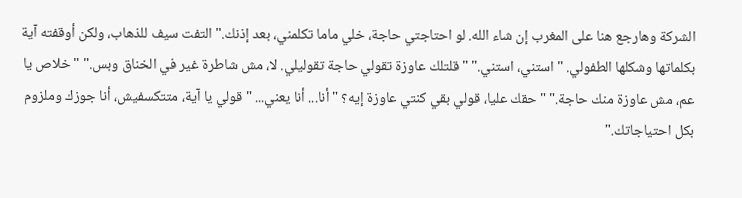الشركة وهارجع هنا على المغرب إن شاء الله. لو احتاجتي حاجة، خلي ماما تكلمني، بعد إذنك." التفت سيف للذهاب، ولكن أوقفته آية بكلماتها وشكلها الطفولي. "استني، استني." "قلتلك عاوزة تقولي حاجة تقوليلي. لا، مش شاطرة غير في الخناق وبس." "خلاص يا عم، مش عاوزة منك حاجة." "حقك عليا، قولي بقي كنتي عاوزة إيه؟ "أنا... أنا يعني... "قولي يا آية، متتكسفيش، أنا جوزك وملزوم بكل احتياجاتك."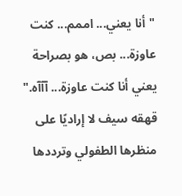"أنا يعني... اممم... كنت عاوزة... بص، هو بصراحة يعني أنا كنت عاوزة... آآآه." قهقه سيف لا إراديًا على منظرها الطفولي وترددها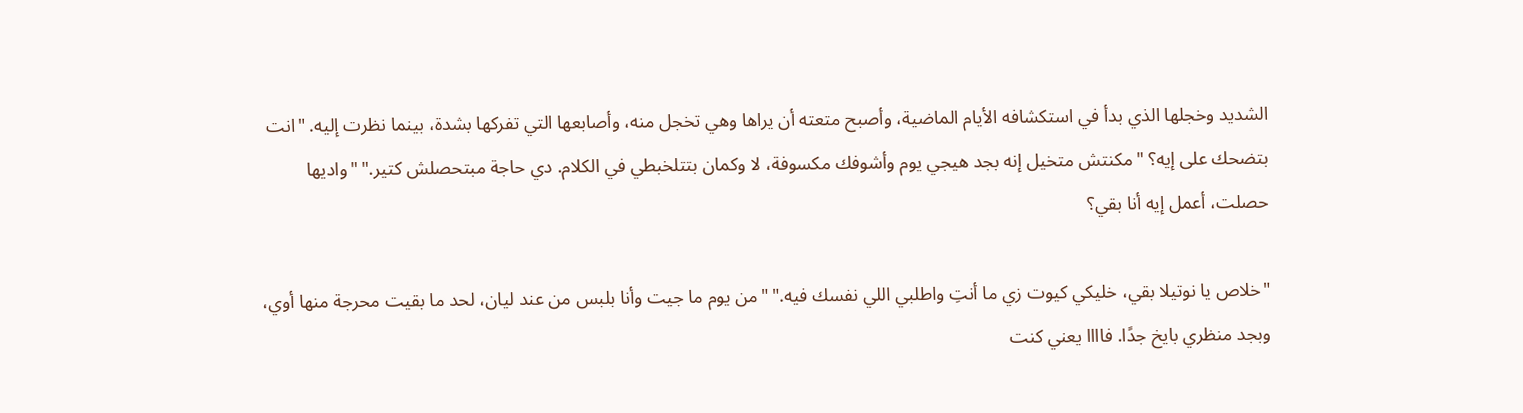الشديد وخجلها الذي بدأ في استكشافه الأيام الماضية، وأصبح متعته أن يراها وهي تخجل منه، وأصابعها التي تفركها بشدة، بينما نظرت إليه. "انت بتضحك على إيه؟ "مكنتش متخيل إنه بجد هيجي يوم وأشوفك مكسوفة، لا وكمان بتتلخبطي في الكلام. دي حاجة مبتحصلش كتير." "واديها حصلت، أعمل إيه أنا بقي؟

"خلاص يا نوتيلا بقي، خليكي كيوت زي ما أنتِ واطلبي اللي نفسك فيه." "من يوم ما جيت وأنا بلبس من عند ليان، لحد ما بقيت محرجة منها أوي، وبجد منظري بايخ جدًا. فاااا يعني كنت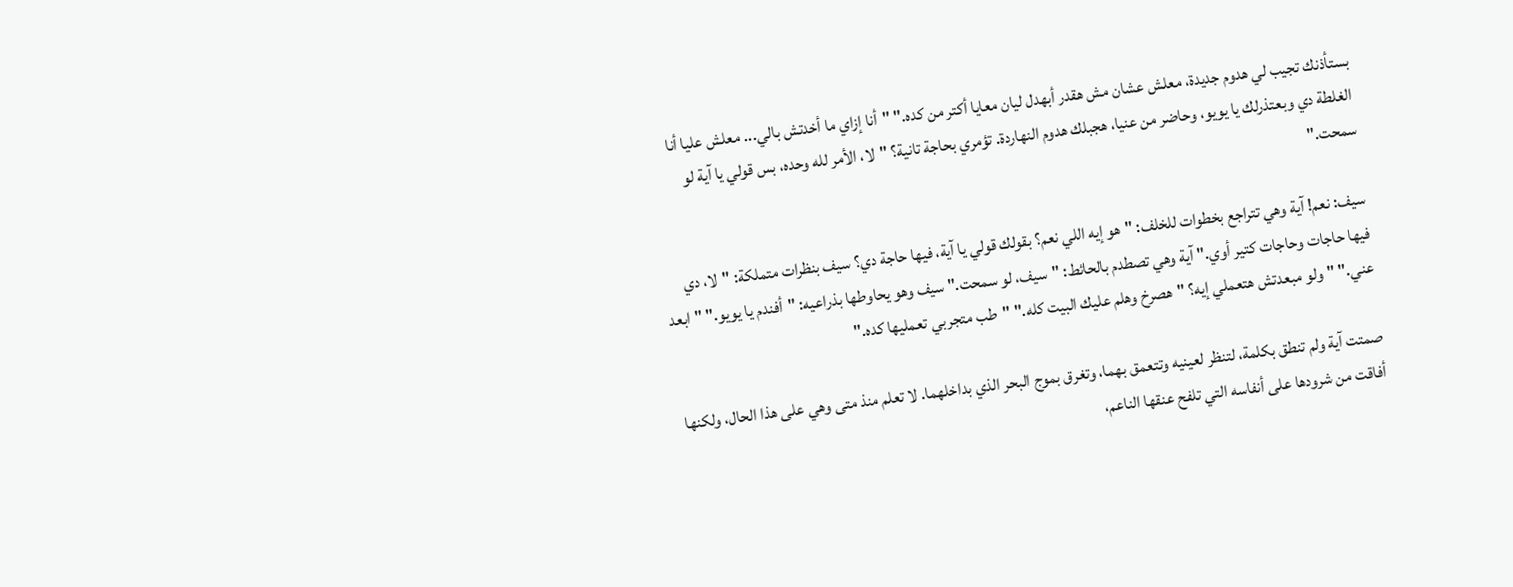بستأذنك تجيب لي هدوم جديدة، معلش عشان مش هقدر أبهدل ليان معايا أكتر من كده." "أنا إزاي ما أخدتش بالي... معلش عليا أنا الغلطة دي وبعتذرلك يا يويو، وحاضر من عنيا، هجبلك هدوم النهاردة. تؤمري بحاجة تانية؟ "لا، الأمر لله وحده، بس قولي يا آية لو سمحت."

سيف: نعم! آية وهي تتراجع بخطوات للخلف: "هو إيه اللي نعم؟ بقولك قولي يا آية، فيها حاجة دي؟ سيف بنظرات متملكة: "لا، دي فيها حاجات وحاجات كتير أوي." آية وهي تصطدم بالحائط: "سيف، لو سمحت." سيف وهو يحاوطها بذراعيه: "أفندم يا يويو." "ابعد عني." "ولو مبعدتش هتعملي إيه؟ "هصرخ وهلم عليك البيت كله." "طب متجربي تعمليها كده."

صمتت آية ولم تنطق بكلمة، لتنظر لعينيه وتتعمق بهما، وتغرق بموج البحر الذي بداخلهما. لا تعلم منذ متى وهي على هذا الحال، ولكنها أفاقت من شرودها على أنفاسه التي تلفح عنقها الناعم،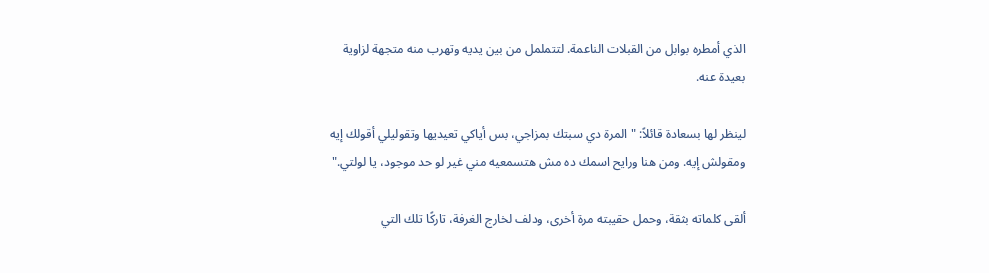الذي أمطره بوابل من القبلات الناعمة. لتتململ من بين يديه وتهرب منه متجهة لزاوية بعيدة عنه.

لينظر لها بسعادة قائلاً: "المرة دي سبتك بمزاجي، بس أياكي تعيديها وتقوليلي أقولك إيه ومقولش إيه. ومن هنا ورايح اسمك ده مش هتسمعيه مني غير لو حد موجود، يا لولتي."

ألقى كلماته بثقة، وحمل حقيبته مرة أخرى، ودلف لخارج الغرفة، تاركًا تلك التي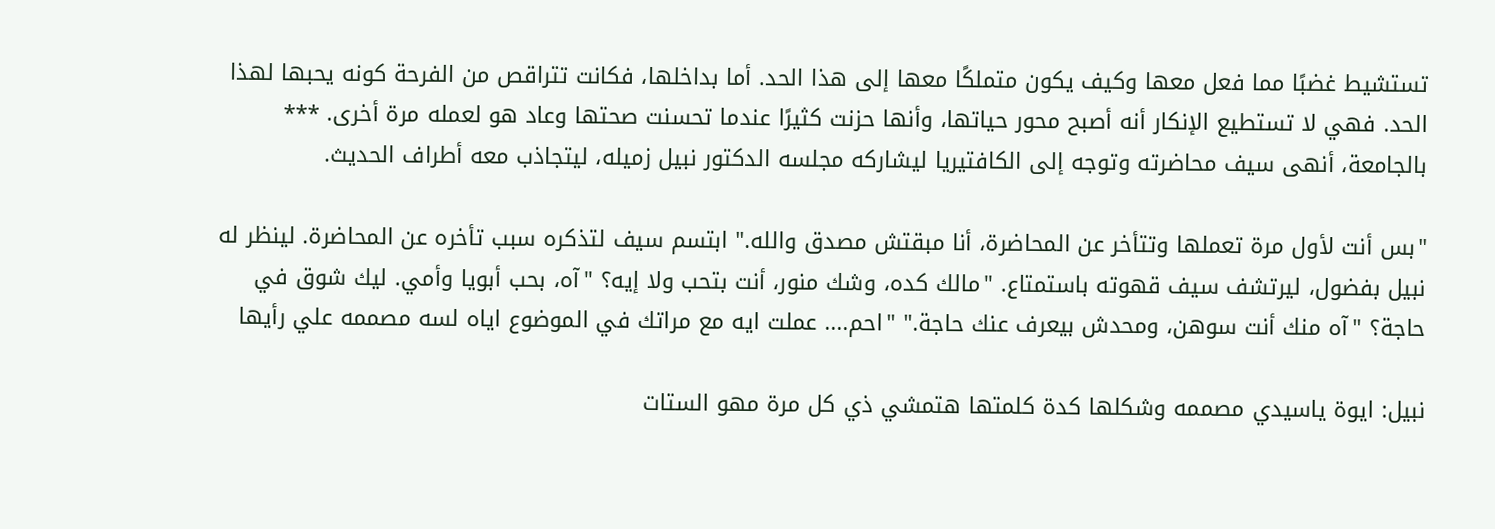تستشيط غضبًا مما فعل معها وكيف يكون متملكًا معها إلى هذا الحد. أما بداخلها، فكانت تتراقص من الفرحة كونه يحبها لهذا الحد. فهي لا تستطيع الإنكار أنه أصبح محور حياتها، وأنها حزنت كثيرًا عندما تحسنت صحتها وعاد هو لعمله مرة أخرى. *** بالجامعة، أنهى سيف محاضرته وتوجه إلى الكافتيريا ليشاركه مجلسه الدكتور نبيل زميله، ليتجاذب معه أطراف الحديث.

"بس أنت لأول مرة تعملها وتتأخر عن المحاضرة، أنا مبقتش مصدق والله." ابتسم سيف لتذكره سبب تأخره عن المحاضرة. لينظر له نبيل بفضول، ليرتشف سيف قهوته باستمتاع. "مالك كده، وشك منور، أنت بتحب ولا إيه؟ "آه، بحب أبويا وأمي. ليك شوق في حاجة؟ "آه منك أنت سوهن، ومحدش بيعرف عنك حاجة." "احم.... عملت ايه مع مراتك في الموضوع اياه لسه مصممه علي رأيها

نبيل: ايوة ياسيدي مصممه وشكلها كدة كلمتها هتمشي ذي كل مرة مهو الستات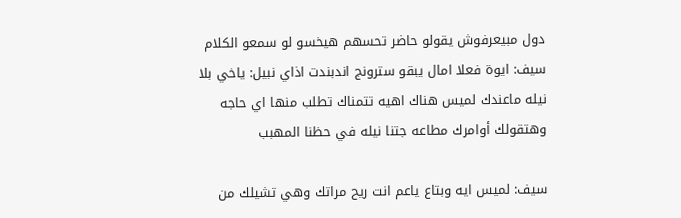دول مبيعرفوش يقولو حاضر تحسهم هيخسو لو سمعو الكلام سيف: ايوة فعلا امال يبقو سترونج اندبندت اذاي نبيل: ياخي بلا نيله ماعندك لميس هناك اهيه تتمناك تطلب منها اي حاجه وهتقولك أوامرك مطاعه جتنا نيله في حظنا المهبب

سيف: لميس ايه وبتاع ياعم انت ريح مراتك وهي تشيلك من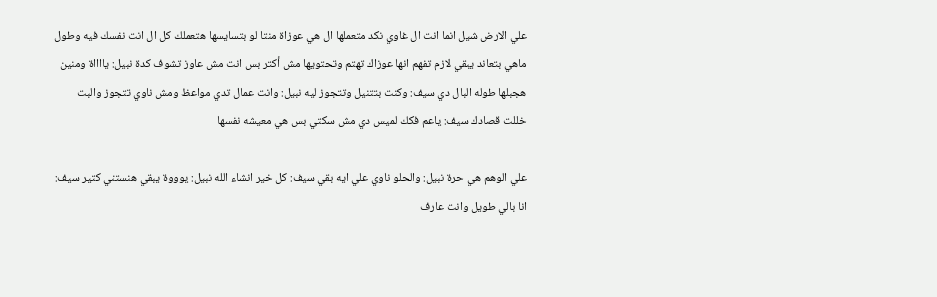علي الارض شيل انما انت ال غاوي نكد متعملها ال هي عوزاة منتا لو بتسايسها هتعملك كل ال انت نفسك فيه وطول ماهي بتعاند يبقي لازم تفهم انها عوزاك تهتم وتحتويها مش أكتر بس انت مش عاوز تشوف كدة نبيل: يااااة ومنين هجبلها طوله البال دي سيف: وكنت بتتنيل وتتجوز ليه نبيل: وانت عمال تدي مواعظ ومش ناوي تتجوز والبت خللت قصادك سيف: ياعم فكك لميس دي مش سكتي بس هي معيشه نفسها

علي الوهم هي حرة نبيل: والحلو ناوي علي ايه بقي سيف: كل خير انشاء الله نبيل: يوووة يبقي هنستني كتير سيف: انا بالي طويل وانت عارف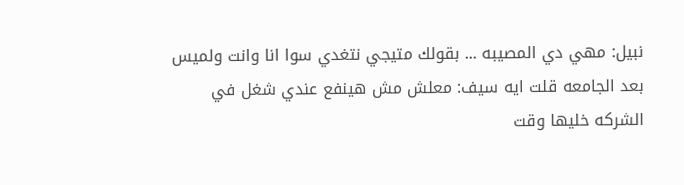نبيل: مهي دي المصيبه ... بقولك متيجي نتغدي سوا انا وانت ولميس بعد الجامعه قلت ايه سيف: معلش مش هينفع عندي شغل في الشركه خليها وقت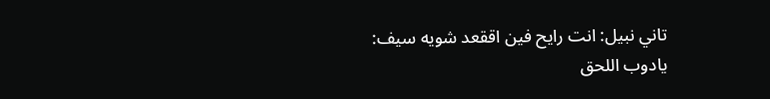تاني نبيل: انت رايح فين اققعد شويه سيف: يادوب اللحق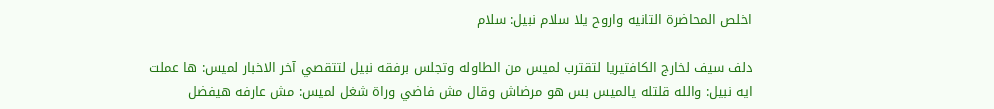اخلص المحاضرة التانيه واروح يلا سلام نبيل: سلام

دلف سيف لخارج الكافتيريا لتقترب لميس من الطاوله وتجلس برفقه نبيل لتتقصي آخر الاخبار لميس: ها عملت ايه نبيل: والله قلتله يالميس بس هو مرضاش وقال مش فاضي وراة شغل لميس: مش عارفه هيفضل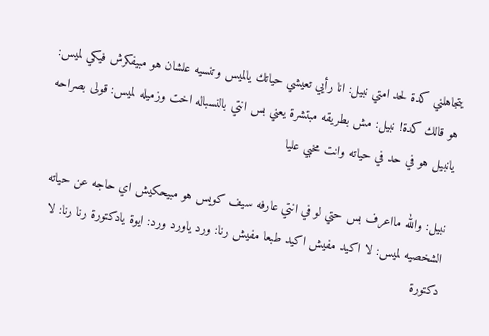يتجاهلني كدة لحد امتي نبيل: انا رأيي تعيشي حياتك يالميس وتنسيه علشان هو مبيفكرش فيكي لميس: هو قالك كدة! نبيل: مش بطريقه مبتشرة يعني بس انتي بالنسباله اخت وزميله لميس: قولى بصراحه يانبيل هو في حد في حياته وانت مخبي عليا

نبيل: والله مااعرف بس حتي لو في انتي عارفه سيف كويس هو مبيحكيش اي حاجه عن حياته الشخصيه لميس: لا اكيد مفيش اكيد طبعا مفيش رنا: ورد ياورد ورد: ايوة يادكتورة رنا رنا: لا دكتورة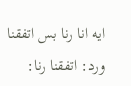ايه انا رنا بس اتفقنا ورد: اتفقنا رنا: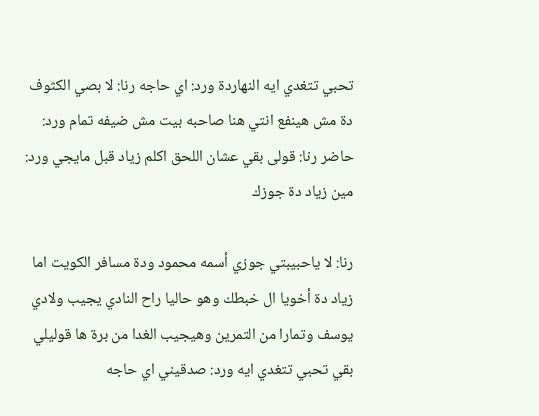تحبي تتغدي ايه النهاردة ورد: اي حاجه رنا: لا بصي الكثوف دة مش هينفع انتي هنا صاحبه بيت مش ضيفه تمام ورد: حاضر رنا: قولى بقي عشان اللحق اكلم زياد قبل مايجي ورد: مين زياد دة جوزك

رنا: لا ياحبيبتي جوزي أسمه محمود ودة مسافر الكويت اما زياد دة أخويا ال خبطك وهو حاليا راح النادي يجيب ولادي يوسف وتمارا من التمرين وهيجيب الغدا من برة ها قوليلي بقي تحبي تتغدي ايه ورد: صدقيني اي حاجه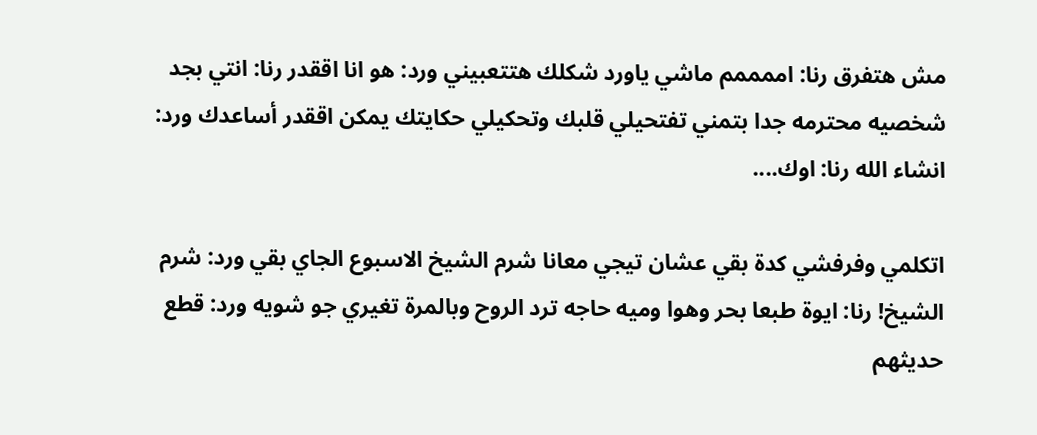مش هتفرق رنا: اممممم ماشي ياورد شكلك هتتعبيني ورد: هو انا اققدر رنا: انتي بجد شخصيه محترمه جدا بتمني تفتحيلي قلبك وتحكيلي حكايتك يمكن اققدر أساعدك ورد: انشاء الله رنا: اوك....

اتكلمي وفرفشي كدة بقي عشان تيجي معانا شرم الشيخ الاسبوع الجاي بقي ورد: شرم الشيخ! رنا: ايوة طبعا بحر وهوا وميه حاجه ترد الروح وبالمرة تغيري جو شويه ورد: قطع حديثهم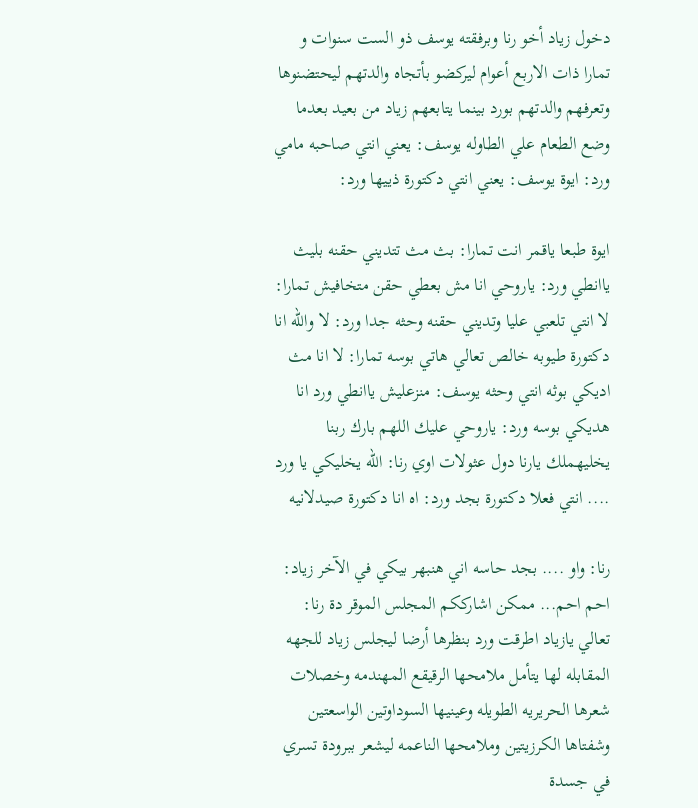دخول زياد أخو رنا وبرفقته يوسف ذو الست سنوات و تمارا ذات الاربع أعوام ليركضو بأتجاه والدتهم ليحتضنوها وتعرفهم والدتهم بورد بينما يتابعهم زياد من بعيد بعدما وضع الطعام علي الطاوله يوسف: يعني انتي صاحبه مامي ورد: ايوة يوسف: يعني انتي دكتورة ذييها ورد:

ايوة طبعا ياقمر انت تمارا: بث مث تتديني حقنه بليث ياانطي ورد: ياروحي انا مش بعطي حقن متخافيش تمارا: لا انتي تلعبي عليا وتديني حقنه وحثه جدا ورد: لا والله انا دكتورة طيوبه خالص تعالي هاتي بوسه تمارا: لا انا مث اديكي بوثه انتي وحثه يوسف: منزعليش ياانطي ورد انا هديكي بوسه ورد: ياروحي عليك اللهم بارك ربنا يخليهملك يارنا دول عثولات اوي رنا: الله يخليكي يا ورد .... انتي فعلا دكتورة بجد ورد: اه انا دكتورة صيدلانيه

رنا: واو .... بجد حاسه اني هنبهر بيكي في الآخر زياد: احم احم... ممكن اشارككم المجلس الموقر دة رنا: تعالي يازياد اطرقت ورد بنظرها أرضا ليجلس زياد للجهه المقابله لها يتأمل ملامحها الرقيقع المهندمه وخصلات شعرها الحريريه الطويله وعينيها السوداوتين الواسعتين وشفتاها الكرزيتين وملامحها الناعمه ليشعر ببرودة تسري في جسدة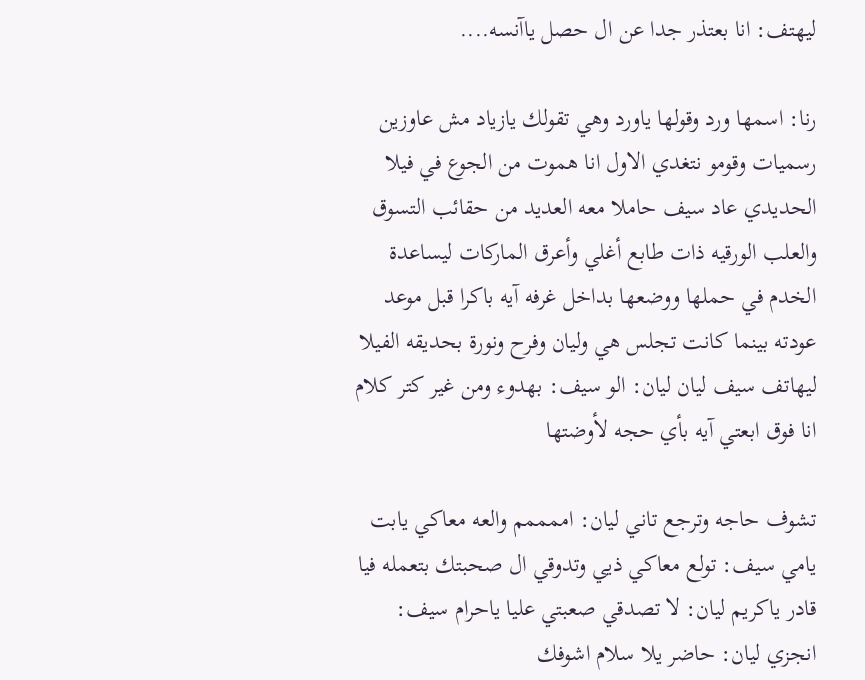ليهتف: انا بعتذر جدا عن ال حصل ياآنسه....

رنا: اسمها ورد وقولها ياورد وهي تقولك يازياد مش عاوزين رسميات وقومو نتغدي الاول انا هموت من الجوع في فيلا الحديدي عاد سيف حاملا معه العديد من حقائب التسوق والعلب الورقيه ذات طابع أغلي وأعرق الماركات ليساعدة الخدم في حملها ووضعها بداخل غرفه آيه باكرا قبل موعد عودته بينما كانت تجلس هي وليان وفرح ونورة بحديقه الفيلا ليهاتف سيف ليان ليان: الو سيف: بهدوء ومن غير كتر كلام انا فوق ابعتي آيه بأي حجه لأوضتها

تشوف حاجه وترجع تاني ليان: اممممم والعه معاكي يابت يامي سيف: تولع معاكي ذيي وتدوقي ال صحبتك بتعمله فيا قادر ياكريم ليان: لا تصدقي صعبتي عليا ياحرام سيف: انجزي ليان: حاضر يلا سلام اشوفك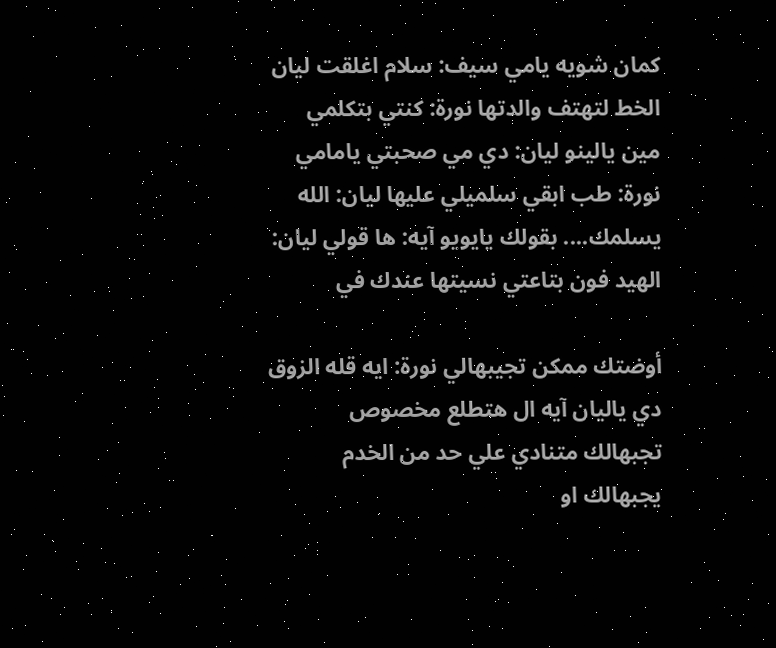كمان شويه يامي سيف: سلام اغلقت ليان الخط لتهتف والدتها نورة: كنتي بتكلمي مين يالينو ليان: دي مي صحبتي يامامي نورة: طب ابقي سلميلي عليها ليان: الله يسلمك.... بقولك يايويو آيه: ها قولي ليان: الهيد فون بتاعتي نسيتها عندك في

أوضتك ممكن تجيبهالي نورة: ايه قله الزوق دي ياليان آيه ال هتطلع مخصوص تجبهالك متنادي علي حد من الخدم يجبهالك او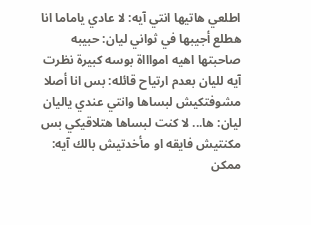اطلعي هاتيها انتي آيه: لا عادي ياماما انا هطلع أجيبها في ثواني ليان: حبيبه صاحبتها اهيه امواااة بوسه كبيرة نظرت آيه لليان بعدم ارتياح قائله: بس انا أصلا مشوفتكيش لبساها وانتي عندي ياليان ليان: ها... لا كنت لبساها هتلاقيكي بس مكنتيش فايقه او مأخدتيش بالك آيه: ممكن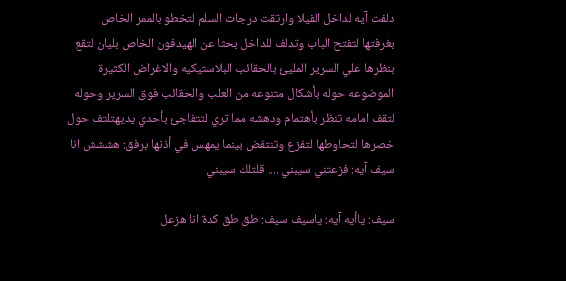دلفت آيه لداخل الفيلا وارتقت درجات السلم لتخطو بالممر الخاص بغرفتها لتفتح الباب وتدلف للداخل بحثا عن الهيدفون الخاص بليان لتقع بنظرها علي السرير المليئ بالحقائب البلاستيكيه والاغراض الكثيرة الموضوعه حوله بأشكال متنوعه من العلب والحقائب فوق السرير وحوله لتقف امامه تنظر بأهتمام ودهشه مما تري لتتفاجئ بأحدي يديهتلتف حول خصرها لتحاوطها لتفزع وتنتفض بينما يمهس في أذنها برفق: هششش انا سيف آيه: فزعتني سيبني .... قلتلك سيبني

سيف: ياأيه آيه: ياسيف سيف: طق طق كدة انا هزعل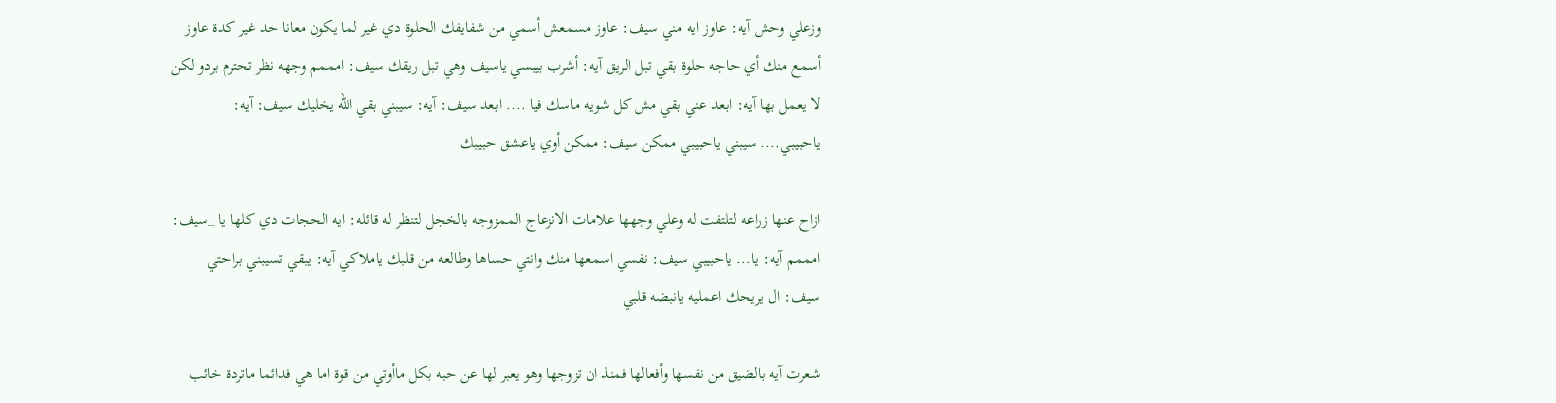وزعلي وحش آيه: عاوز ايه مني سيف: عاوز مسمعش أسمي من شفايفك الحلوة دي غير لما يكون معانا حد غير كدة عاوز أسمع منك أي حاجه حلوة بقي تبل الريق آيه: أشرب بيبسي ياسيف وهي تبل ريقك سيف: امممم وجهه نظر تحترم بردو لكن لا يعمل بها آيه: ابعد عني بقي مش كل شويه ماسك فيا .... ابعد سيف: آيه: سيبني بقي الله يخليك سيف: آيه: ياحبيبي.... سيبني ياحبيبي ممكن سيف: ممكن أوي ياعشق حبيبك

ازاح عنها زراعه لتلتفت له وعلي وجهها علامات الانزعاج الممزوجه بالخجل لتنظر له قائله: ايه الحجات دي كلها يا _سيف: امممم آيه: يا... ياحبيبي سيف: نفسي اسمعها منك وانتي حساها وطالعه من قلبك ياملاكي آيه: يبقي تسيبني براحتي سيف: ال يريحك اعمليه يانبضه قلبي

شعرت آيه بالضيق من نفسها وأفعالها فمنذ ان تزوجها وهو يعبر لها عن حبه بكل ماأوتي من قوة اما هي فدائما ماتردة خائب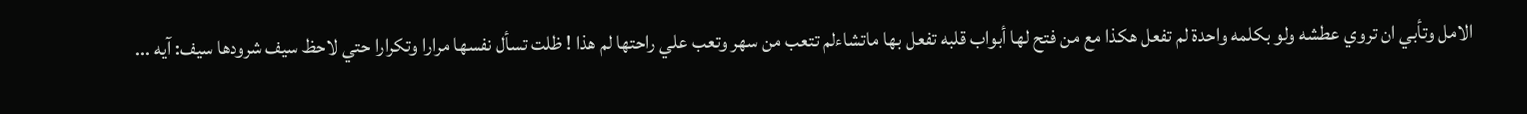الامل وتأبي ان تروي عطشه ولو بكلمه واحدة لم تفعل هكذا مع من فتح لها أبواب قلبه تفعل بها ماتشاءلم تتعب من سهر وتعب علي راحتها لم هذا ! ظلت تسأل نفسها مرارا وتكرارا حتي لاحظ سيف شرودها سيف: آيه ...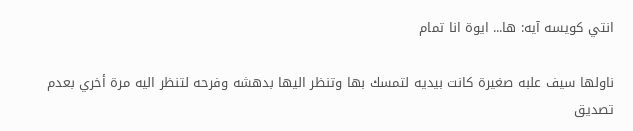انتي كويسه آيه: ها... ايوة انا تمام

ناولها سيف علبه صغيرة كانت بيديه لتمسك بها وتنظر اليها بدهشه وفرحه لتنظر اليه مرة أخري بعدم تصديق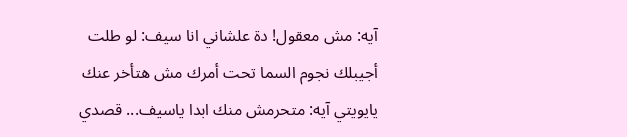آيه: مش معقول! دة علشاني انا سيف: لو طلت أجيبلك نجوم السما تحت أمرك مش هتأخر عنك يايويتي آيه: متحرمش منك ابدا ياسيف... قصدي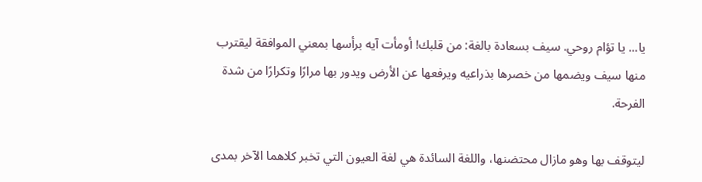يا... يا تؤام روحي. سيف بسعادة بالغة: من قلبك! أومأت آيه برأسها بمعني الموافقة ليقترب منها سيف ويضمها من خصرها بذراعيه ويرفعها عن الأرض ويدور بها مرارًا وتكرارًا من شدة الفرحة.

ليتوقف بها وهو مازال محتضنها، واللغة السائدة هي لغة العيون التي تخبر كلاهما الآخر بمدى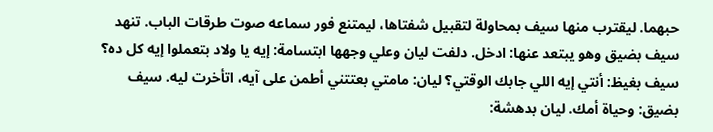حبهما. ليقترب منها سيف بمحاولة لتقبيل شفتاها، ليمتنع فور سماعه صوت طرقات الباب. تنهد سيف بضيق وهو يبتعد عنها: ادخل. دلفت ليان وعلي وجهها ابتسامة: إيه يا ولاد بتعملوا إيه كل ده؟ سيف بغيظ: أنتي إيه اللي جابك الوقتي؟ ليان: مامتي بعتتني أطمن على آيه، اتأخرت ليه. سيف بضيق: وحياة أمك. ليان بدهشة: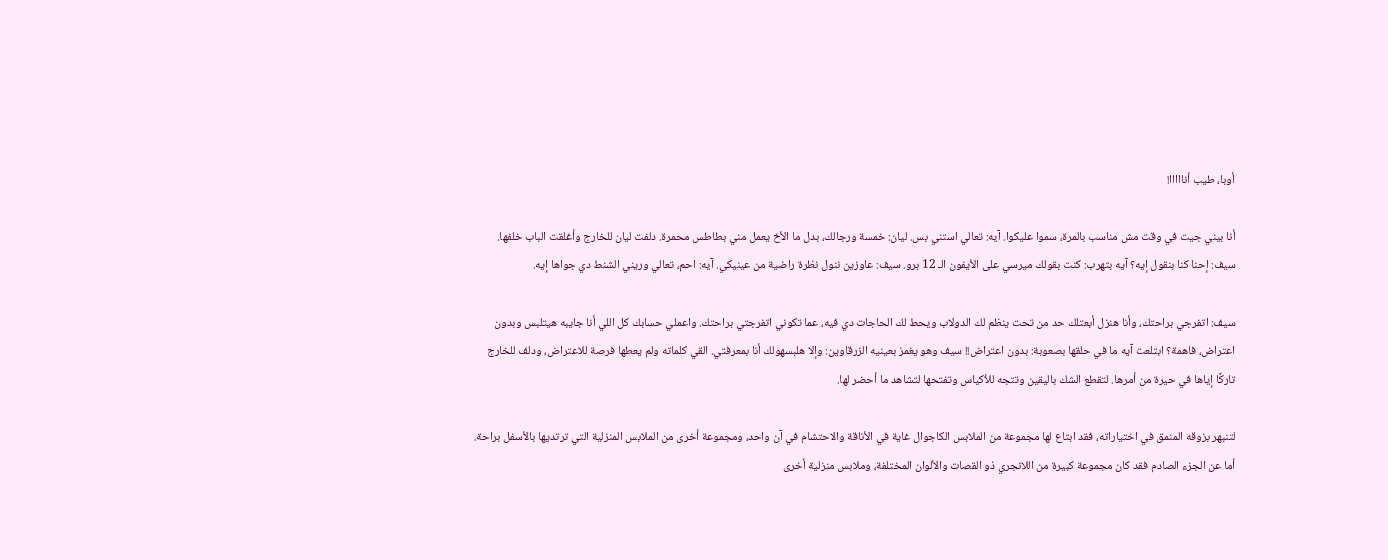أوبا، طيب أنااااا!

أنا بيني جيت في وقت مش مناسب بالمرة، سموا عليكوا. آيه: تعالي استني بس. ليان: خمسة ورجالك، بدل ما الأخ يعمل مني بطاطس محمرة. دلفت ليان للخارج وأغلقت الباب خلفها. سيف: إحنا كنا بنقول إيه؟ آيه بتهرب: كنت بقولك ميرسي على الأيفون الـ 12 برو. سيف: عاوزين ننول نظرة راضية من عينيكي. آيه: احم، تعالي وريني الشنط دي جواها إيه.

سيف: اتفرجي براحتك، وأنا هنزل أبعتلك حد من تحت ينظم لك الدولاب ويحط لك الحاجات دي فيه، عما تكوني اتفرجتي براحتك. واعملي حسابك كل اللي أنا جايبه هيتلبس وبدون اعتراض، فاهمة؟ ابتلعت آيه ما في حلقها بصعوبة: بدون اعتراض!! سيف وهو يغمز بعينيه الزرقاوين: وإلا هلبسهولك أنا بمعرفتي. القي كلماته ولم يعطها فرصة للاعتراض، ودلف للخارج تاركًا إياها في حيرة من أمرها. لتقطع الشك باليقين وتتجه للأكياس وتفتحها لتشاهد ما أحضر لها.

لتنبهر بزوقه المنمق في اختياراته، فقد ابتاع لها مجموعة من الملابس الكاجوال غاية في الأناقة والاحتشام في آن واحد، ومجموعة أخرى من الملابس المنزلية التي ترتديها بالأسفل براحة. أما عن الجزء الصادم فقد كان مجموعة كبيرة من اللانجري ذو القصات والألوان المختلفة، وملابس منزلية أخرى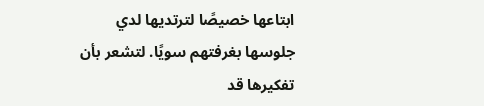ابتاعها خصيصًا لترتديها لدي جلوسها بغرفتهم سويًا. لتشعر بأن تفكيرها قد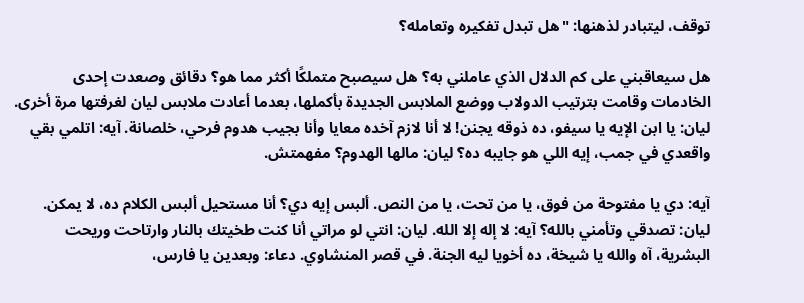توقف، ليتبادر لذهنها: "هل تبدل تفكيره وتعامله؟

هل سيعاقبني على كم الدلال الذي عاملني به؟ هل سيصبح متملكًا أكثر مما هو؟ دقائق وصعدت إحدى الخادمات وقامت بترتيب الدولاب ووضع الملابس الجديدة بأكملها، بعدما أعادت ملابس ليان لغرفتها مرة أخرى. ليان: يا ابن الإيه يا سيفو، ده ذوقه يجنن! لا أنا لازم آخده معايا وأنا بجيب هدوم فرحي، خلصانة. آيه: اتلمي بقي واقعدي في جمب، إيه اللي هو جايبه ده؟ ليان: مالها الهدوم؟ مفهمتش.

آيه: دي يا مفتوحة من فوق، يا من تحت، يا من النص. ألبس إيه دي؟ أنا مستحيل ألبس الكلام ده، لا يمكن. ليان: تصدقي وتأمني بالله؟ آيه: لا إله إلا الله. ليان: انتي لو مراتي أنا كنت طخيتك بالنار وارتاحت وريحت البشرية، آه والله يا شيخة، ده أخويا ليه الجنة. في قصر المنشاوي. دعاء: وبعدين يا فارس،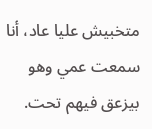متخبيش عليا عاد، أنا سمعت عمي وهو بيزعق فيهم تحت.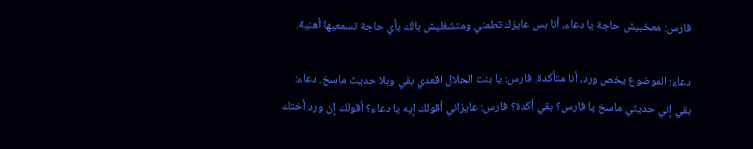فارس: معخبيش حاجة يا دعاء، أنا بس عايزك تطمني ومتشغليش بالك بأي حاجة تسمعيها أهنية.

دعاء: الموضوع يخص ورد، أنا متأكدة. فارس: يا بنت الحلال اقعدي بقي وبلا حديث ماسخ. دعاء: بقي إني حديثي ماسخ يا فارس؟ بقي أكدة؟ فارس: عايزاني أقولك إيه يا دعاء؟ أقولك إن ورد أختك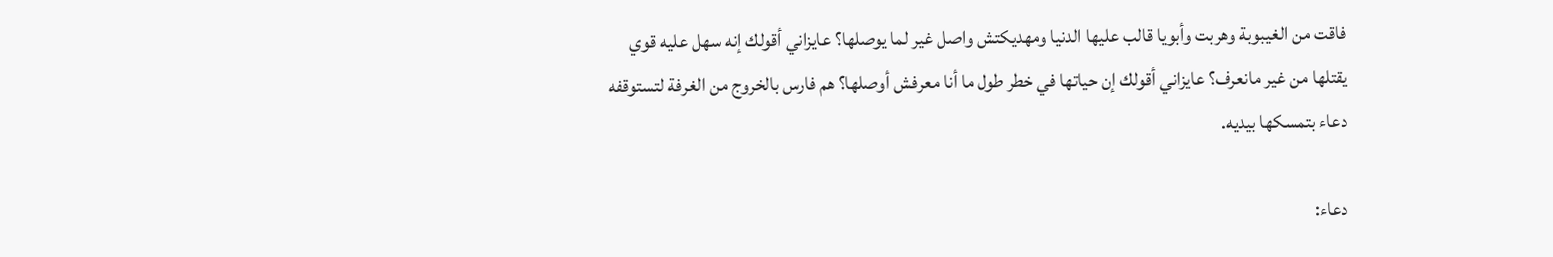فاقت من الغيبوبة وهربت وأبويا قالب عليها الدنيا ومهديكتش واصل غير لما يوصلها؟ عايزاني أقولك إنه سهل عليه قوي يقتلها من غير مانعرف؟ عايزاني أقولك إن حياتها في خطر طول ما أنا معرفش أوصلها؟ هم فارس بالخروج من الغرفة لتستوقفه دعاء بتمسكها بيديه.

دعاء: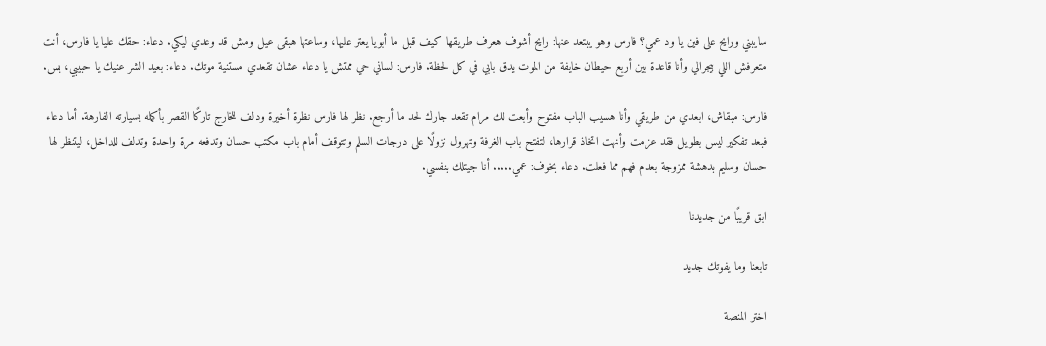سايبني ورايح على فين يا ود عمي؟ فارس وهو يبتعد عنها: رايح أشوف هعرف طريقها كيف قبل ما أبويا يعتر عليها، وساعتها هبقى عيل ومش قد وعدي ليكي. دعاء: حقك عليا يا فارس، أنت متعرفش اللي بيجرالي وأنا قاعدة بين أربع حيطان خايفة من الموت يدق بابي في كل لحظة. فارس: لساني حي ممتش يا دعاء عشان تقعدي مستنية موتك. دعاء: بعيد الشر عنيك يا حبيبي، بس.

فارس: مبقاش، ابعدي من طريقي وأنا هسيب الباب مفتوح وأبعت لك مرام تقعد جارك لحد ما أرجع. نظر لها فارس نظرة أخيرة ودلف للخارج تاركًا القصر بأكمله بسيارته الفارهة. أما دعاء فبعد تفكير ليس بطويل فقد عزمت وأنهت اتخاذ قرارها، لتفتح باب الغرفة وتهرول نزولًا على درجات السلم وتتوقف أمام باب مكتب حسان وتدفعه مرة واحدة وتدلف للداخل، ليتنظر لها حسان وسليم بدهشة ممزوجة بعدم فهم مما فعلت. دعاء بخوف: عمي..... أنا جيتلك بنفسي.

ابق قريبًا من جديدنا

تابعنا وما يفوتك جديد

اختر المنصة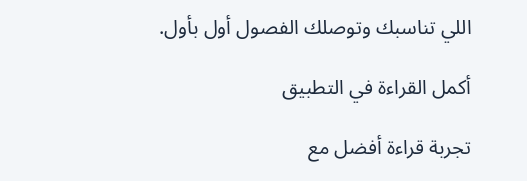اللي تناسبك وتوصلك الفصول أول بأول.

أكمل القراءة في التطبيق

تجربة قراءة أفضل مع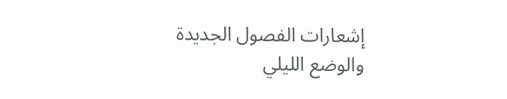إشعارات الفصول الجديدة والوضع الليلي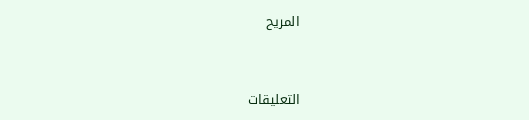المريح



التعليقات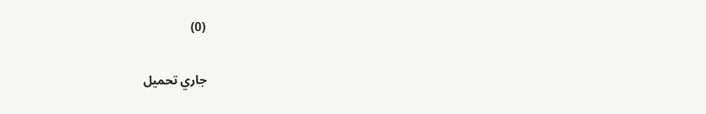(0)

جاري تحميل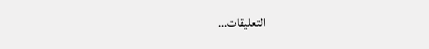التعليقات...